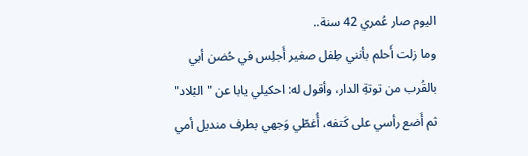اليوم صار عُمري 42 سنة..
وما زلت أَحلم بأنني طِفل صغير أَجلِس في حُضن أبي بالقُرب من توتةِ الدار، وأقول له: احكيلي يابا عن "البْلاد" ثم أَضع رأسي على كَتفه، أُغطّي وَجهي بطرف منديل أمي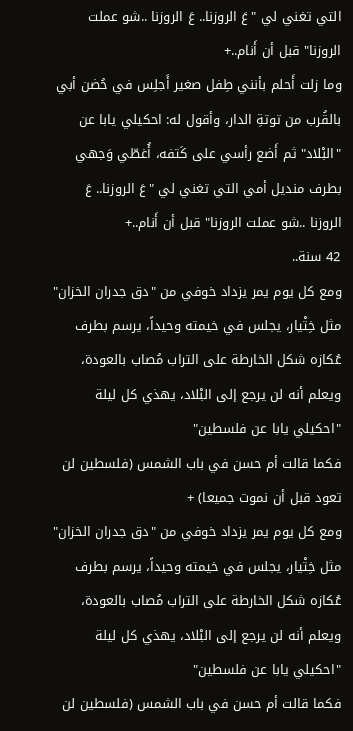التي تغني لي "عَ الروزنا.. عَ الروزنا ..شو عملت الروزنا" قبل أن أَنام..+
وما زلت أَحلم بأنني طِفل صغير أَجلِس في حُضن أبي بالقُرب من توتةِ الدار، وأقول له: احكيلي يابا عن "البْلاد" ثم أَضع رأسي على كَتفه، أُغطّي وَجهي بطرف منديل أمي التي تغني لي "عَ الروزنا.. عَ الروزنا ..شو عملت الروزنا" قبل أن أَنام..+
42 سنة..
ومع كل يوم يمر يزداد خوفي من "دق جدران الخزان" مثل خِتْيار، يجلس في خيمته وحيداً، يرسم بطرف عُكازه شكل الخارطة على التراب مُصاب بالعودة، ويعلم أنه لن يرجع إلى البْلاد، يهذي كل ليلة "احكيلي يابا عن فلسطين"
فكما قالت أم حسن في باب الشمس (فلسطين لن تعود قبل أن نموت جميعا) +
ومع كل يوم يمر يزداد خوفي من "دق جدران الخزان" مثل خِتْيار، يجلس في خيمته وحيداً، يرسم بطرف عُكازه شكل الخارطة على التراب مُصاب بالعودة، ويعلم أنه لن يرجع إلى البْلاد، يهذي كل ليلة "احكيلي يابا عن فلسطين"
فكما قالت أم حسن في باب الشمس (فلسطين لن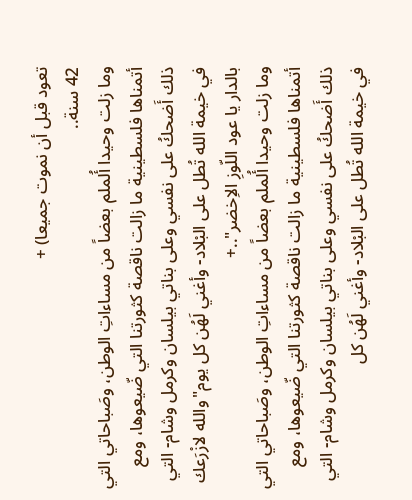تعود قبل أن نموت جميعا) +
42 سنة..
وما زلت وحيدا أُلملم بعضاً من مساءاتِ الوطن، وصَباحاتي التي أتمناها فلسطينية ما زالت ناقصة كثورتنا التي ضّيعوها، ومع ذلك أَضحكُ على نفسي وعلى بناتي بيلسان وكرمل وشام- التي في خيمة الله تُطل على البْلاد- وأغني لَهُن كل يوم"والله لازْرَعك بالدار يا عود اللّوزِ الاِخضر"..+
وما زلت وحيدا أُلملم بعضاً من مساءاتِ الوطن، وصَباحاتي التي أتمناها فلسطينية ما زالت ناقصة كثورتنا التي ضّيعوها، ومع ذلك أَضحكُ على نفسي وعلى بناتي بيلسان وكرمل وشام- التي في خيمة الله تُطل على البْلاد- وأغني لَهُن كل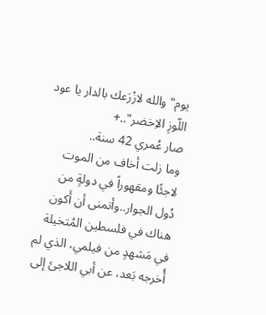يوم"والله لازْرَعك بالدار يا عود اللّوزِ الاِخضر"..+
صار عُمري 42 سنة..
وما زلت أخاف من الموت لاجئًا ومقهوراً في دولةٍ من دُول الجوار..وأتمنى أن أَكون هناك في فلسطين المُتخيلة في مَشهدٍ من فيلمي، الذي لم أُخرجه بَعد، عن أبي اللاجئ إلى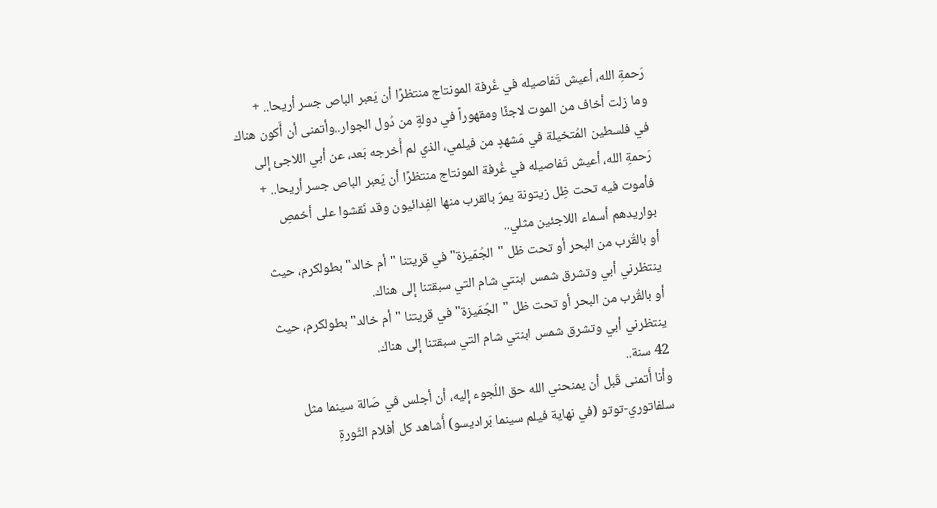رَحمةِ الله، أعيش تَفاصيله في غُرفة المونتاج منتظرًا أن يَعبر الباص جسر أريحا.. +
وما زلت أخاف من الموت لاجئًا ومقهوراً في دولةٍ من دُول الجوار..وأتمنى أن أَكون هناك في فلسطين المُتخيلة في مَشهدٍ من فيلمي، الذي لم أُخرجه بَعد، عن أبي اللاجئ إلى رَحمةِ الله، أعيش تَفاصيله في غُرفة المونتاج منتظرًا أن يَعبر الباص جسر أريحا.. +
فأموت فيه تحت ظِل زيتونة يمرّ بالقرب منها الفِدائيون وقد نَقشوا على أخمصِ بواريدهم أسماء اللاجئين مثلي..
أو بالقُرب من البحر أو تحت ظل "الجُمّيزة" في قريتنا "أم خالد" بطولكرم، حيث ينتظرني أبي وتشرق شمس ابنتي شام التي سبقتنا إلى هناك.
أو بالقُرب من البحر أو تحت ظل "الجُمّيزة" في قريتنا "أم خالد" بطولكرم، حيث ينتظرني أبي وتشرق شمس ابنتي شام التي سبقتنا إلى هناك.
42 سنة..
وأنا أَتمنى قَبل أن يمنحني الله حق اللُجوء إليه، أن أجلس في صَالة سينما مثل سلفاتوري-توتو (في نهاية فيلم سينما بَراديسو) أُشاهد كل أفلام الثَورةِ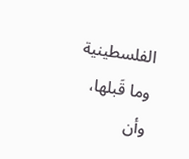الفلسطينية وما قَبلها، وأن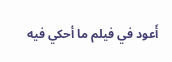أَعود في فيلم ما أحكي فيه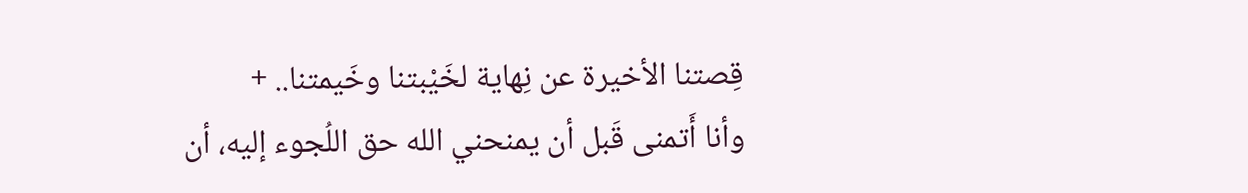قِصتنا الأخيرة عن نِهاية لخَيْبتنا وخَيمتنا.. +
وأنا أَتمنى قَبل أن يمنحني الله حق اللُجوء إليه، أن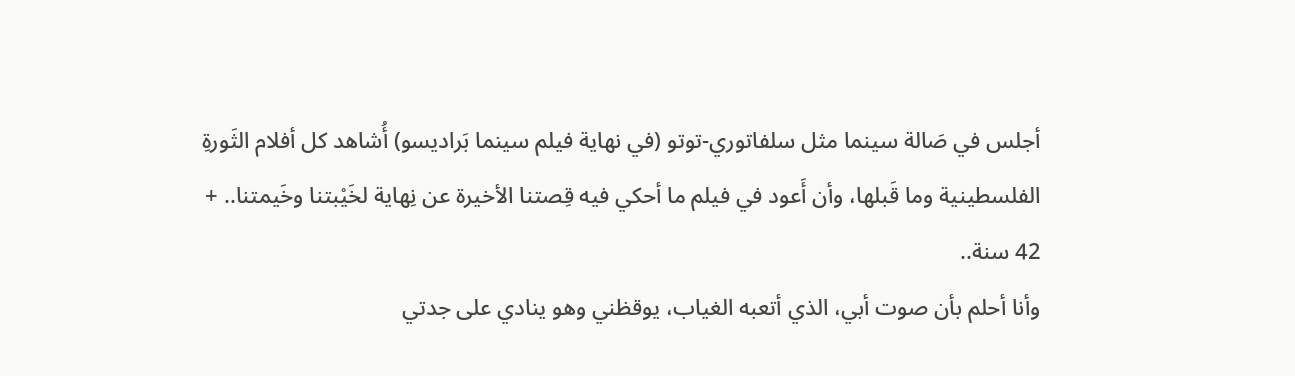أجلس في صَالة سينما مثل سلفاتوري-توتو (في نهاية فيلم سينما بَراديسو) أُشاهد كل أفلام الثَورةِ الفلسطينية وما قَبلها، وأن أَعود في فيلم ما أحكي فيه قِصتنا الأخيرة عن نِهاية لخَيْبتنا وخَيمتنا.. +
42 سنة..
وأنا أحلم بأن صوت أبي، الذي أتعبه الغياب، يوقظني وهو ينادي على جدتي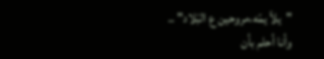"يلاّ يمّه،مروحين ع البْلاد" ..
وأنا أحلم بأن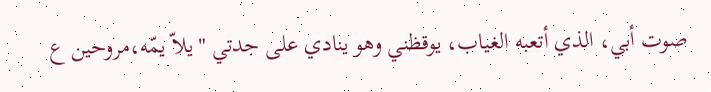صوت أبي، الذي أتعبه الغياب، يوقظني وهو ينادي على جدتي "يلاّ يمّه،مروحين ع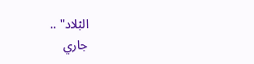البْلاد" ..
جاري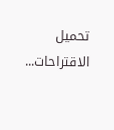تحميل الاقتراحات...